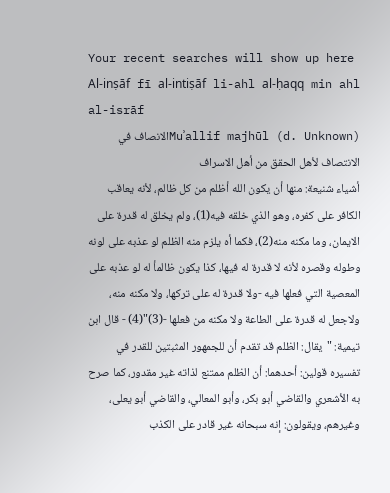Your recent searches will show up here
Al-inṣāf fī al-intiṣāf li-ahl al-ḥaqq min ahl al-isrāf
Muʾallif majhūl (d. Unknown)الانصاف في الانتصاف لأهل الحقق من أهل الاسراف
أشياء شنيعة: منها أن يكون الله أظلم من كل ظالم، لأنه يعاقب الكافر على كفره، وهو الذي خلقه فيه(1)، ولم يخلق له قدرة على الايمان، وما مكنه منه(2)، فكما أه يلزم منه الظلم لو عذبه على لونه وطوله وقصره لأنه لا قدرة له فيها، كذا يكون ظالمأ له لو عذبه على المعصية التي فعلها فيه -ولا قدرة له على تركها، ولا مكنه منه، ولاجعل له قدرة على الطاعة ولا مكنه من فعلها -(3)"(4) - قال ابن تيمية: "يقال: الظلم قد تقدم أن للجمهور المثبتين للقدر في تفسيره قولين: أحدهما: أن الظلم ممتنع لذاته غير مقدور، كما صرح به الأشعري والقاضي أبو بكر، وأبو المعالي، والقاضي أبو يعلى، وغيرهم، ويقولون: إنه سبحانه غير قادر على الكذب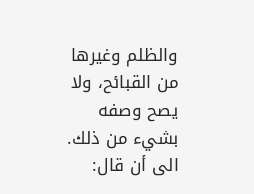والظلم وغيرها من القبائح، ولا يصح وصفه بشيء من ذلك.
الى أن قال: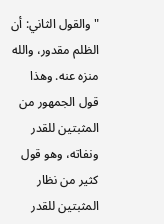"والقول الثاني: أن الظلم مقدور، والله منزه عنه. وهذا قول الجمهور من المثبتين للقدر ونفاته، وهو قول كثير من نظار المثبتين للقدر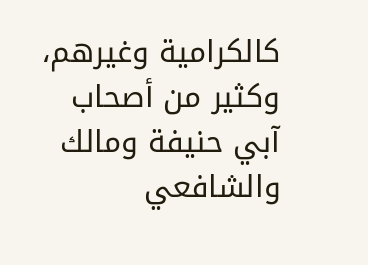كالكرامية وغيرهم، وكثير من أصحاب آبي حنيفة ومالك والشافعي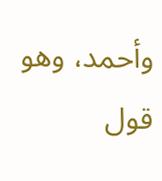وأحمد، وهو قول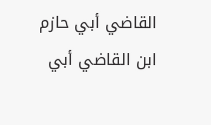القاضي أبي حازم ابن القاضي أبي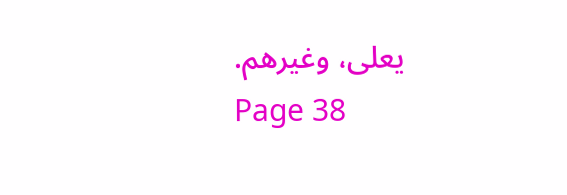يعلى، وغيرهم.
Page 38